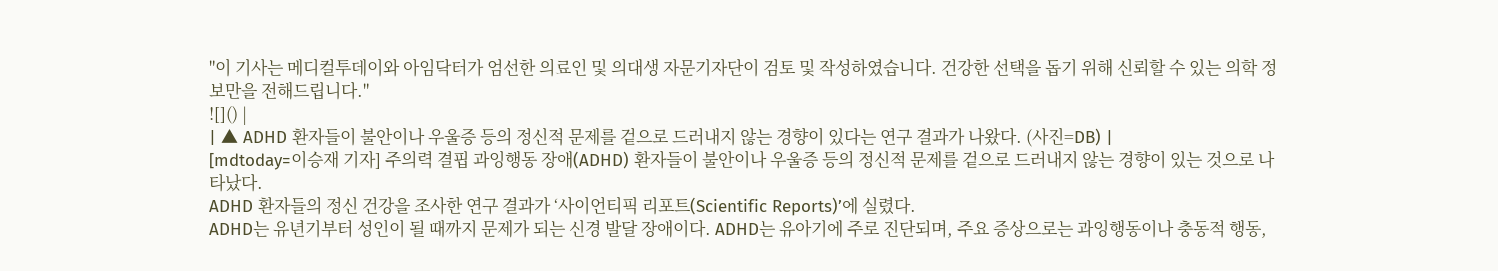"이 기사는 메디컬투데이와 아임닥터가 엄선한 의료인 및 의대생 자문기자단이 검토 및 작성하였습니다. 건강한 선택을 돕기 위해 신뢰할 수 있는 의학 정보만을 전해드립니다."
![]() |
| ▲ ADHD 환자들이 불안이나 우울증 등의 정신적 문제를 겉으로 드러내지 않는 경향이 있다는 연구 결과가 나왔다. (사진=DB) |
[mdtoday=이승재 기자] 주의력 결핍 과잉행동 장애(ADHD) 환자들이 불안이나 우울증 등의 정신적 문제를 겉으로 드러내지 않는 경향이 있는 것으로 나타났다.
ADHD 환자들의 정신 건강을 조사한 연구 결과가 ‘사이언티픽 리포트(Scientific Reports)’에 실렸다.
ADHD는 유년기부터 성인이 될 때까지 문제가 되는 신경 발달 장애이다. ADHD는 유아기에 주로 진단되며, 주요 증상으로는 과잉행동이나 충동적 행동,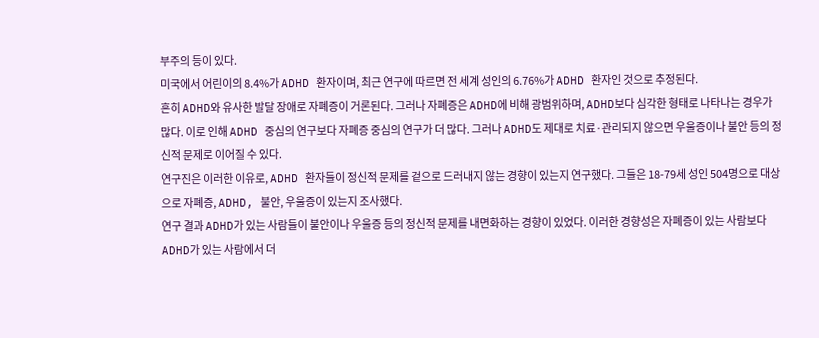부주의 등이 있다.
미국에서 어린이의 8.4%가 ADHD 환자이며, 최근 연구에 따르면 전 세계 성인의 6.76%가 ADHD 환자인 것으로 추정된다.
흔히 ADHD와 유사한 발달 장애로 자폐증이 거론된다. 그러나 자폐증은 ADHD에 비해 광범위하며, ADHD보다 심각한 형태로 나타나는 경우가 많다. 이로 인해 ADHD 중심의 연구보다 자폐증 중심의 연구가 더 많다. 그러나 ADHD도 제대로 치료·관리되지 않으면 우울증이나 불안 등의 정신적 문제로 이어질 수 있다.
연구진은 이러한 이유로, ADHD 환자들이 정신적 문제를 겉으로 드러내지 않는 경향이 있는지 연구했다. 그들은 18-79세 성인 504명으로 대상으로 자폐증, ADHD, 불안, 우울증이 있는지 조사했다.
연구 결과 ADHD가 있는 사람들이 불안이나 우울증 등의 정신적 문제를 내면화하는 경향이 있었다. 이러한 경향성은 자폐증이 있는 사람보다 ADHD가 있는 사람에서 더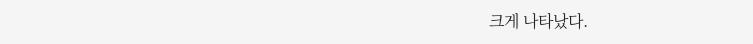크게 나타났다.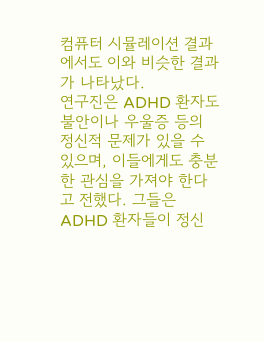컴퓨터 시뮬레이션 결과에서도 이와 비슷한 결과가 나타났다.
연구진은 ADHD 환자도 불안이나 우울증 등의 정신적 문제가 있을 수 있으며, 이들에게도 충분한 관심을 가져야 한다고 전했다. 그들은 ADHD 환자들이 정신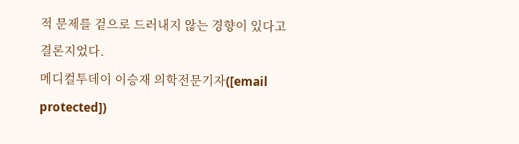적 문제를 겉으로 드러내지 않는 경향이 있다고 결론지었다.
메디컬투데이 이승재 의학전문기자([email protected])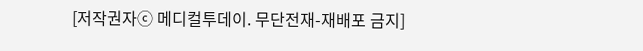[저작권자ⓒ 메디컬투데이. 무단전재-재배포 금지]